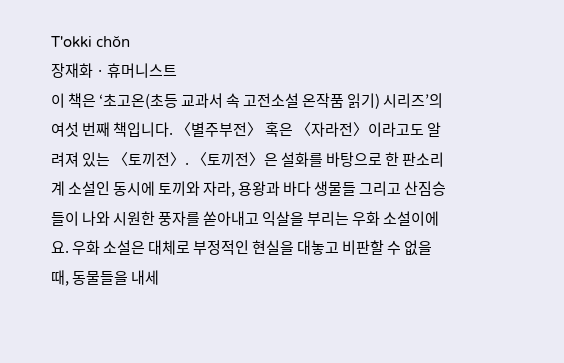T'okki chŏn
장재화 · 휴머니스트
이 책은 ‘초고온(초등 교과서 속 고전소설 온작품 읽기) 시리즈’의 여섯 번째 책입니다. 〈별주부전〉 혹은 〈자라전〉이라고도 알려져 있는 〈토끼전〉. 〈토끼전〉은 설화를 바탕으로 한 판소리계 소설인 동시에 토끼와 자라, 용왕과 바다 생물들 그리고 산짐승들이 나와 시원한 풍자를 쏟아내고 익살을 부리는 우화 소설이에요. 우화 소설은 대체로 부정적인 현실을 대놓고 비판할 수 없을 때, 동물들을 내세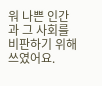워 나쁜 인간과 그 사회를 비판하기 위해 쓰였어요.